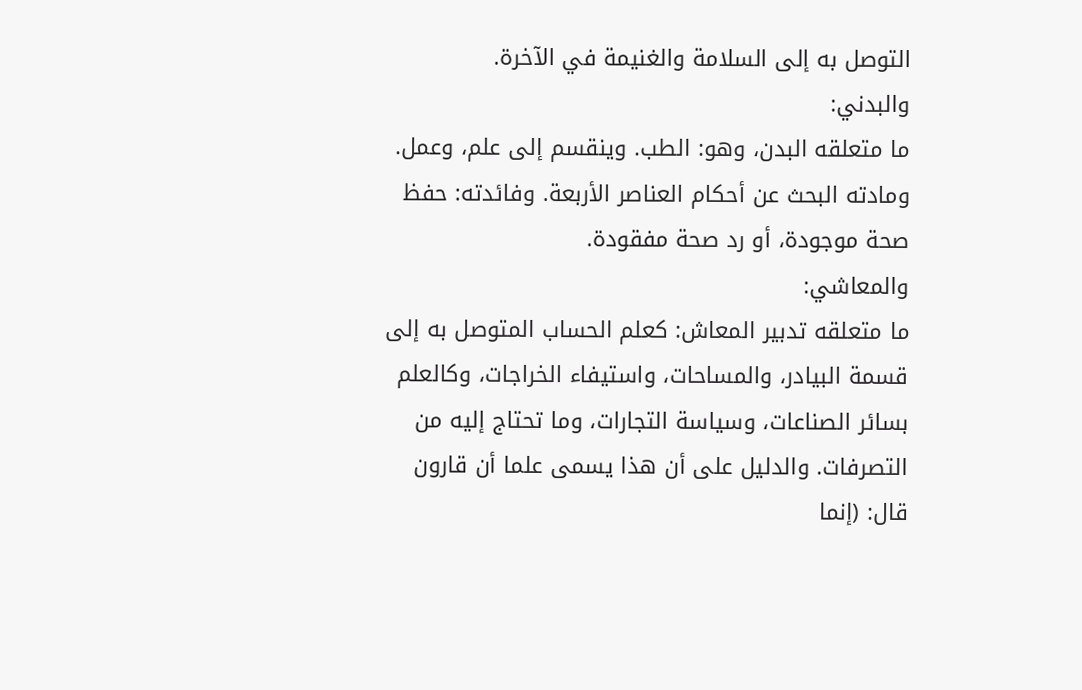التوصل به إلى السلامة والغنيمة في الآخرة.
والبدني:
ما متعلقه البدن، وهو: الطب. وينقسم إلى علم، وعمل. ومادته البحث عن أحكام العناصر الأربعة. وفائدته: حفظ صحة موجودة، أو رد صحة مفقودة.
والمعاشي:
ما متعلقه تدبير المعاش: كعلم الحساب المتوصل به إلى قسمة البيادر، والمساحات، واستيفاء الخراجات، وكالعلم بسائر الصناعات، وسياسة التجارات، وما تحتاج إليه من التصرفات. والدليل على أن هذا يسمى علما أن قارون قال: (إنما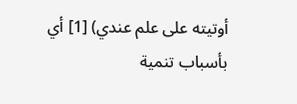أوتيته على علم عندي) [1] أي بأسباب تنمية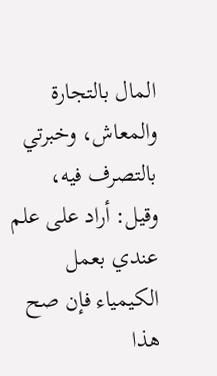المال بالتجارة والمعاش، وخبرتي بالتصرف فيه، وقيل: أراد على علم عندي بعمل الكيمياء فإن صح هذا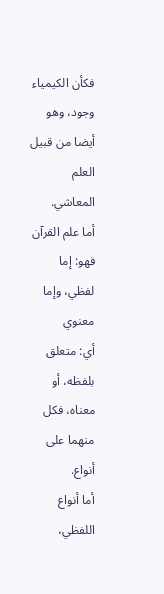فكأن الكيمياء وجود، وهو أيضا من قبيل العلم المعاشي.
أما علم القرآن فهو: إما لفظي، وإما معنوي
أي: متعلق بلفظه، أو معناه، فكل منهما على أنواع.
أما أنواع اللفظي،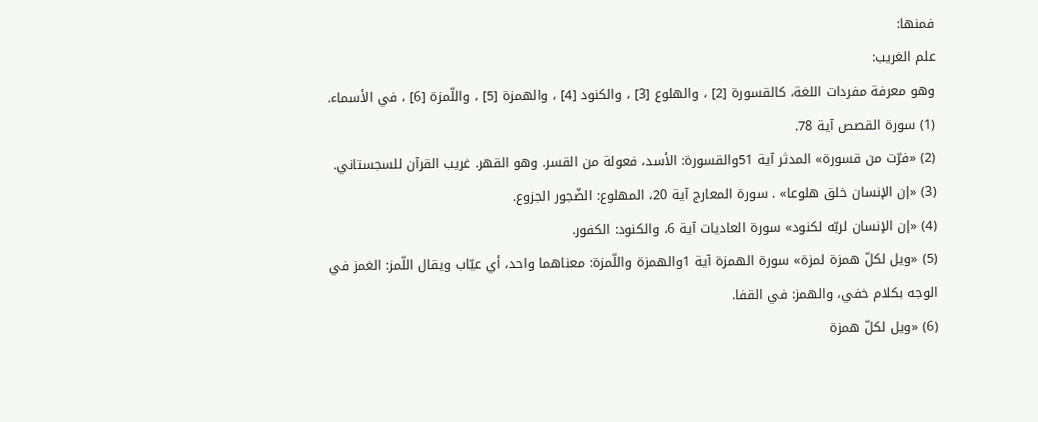فمنها:
علم الغريب:
وهو معرفة مفردات اللغة، كالقسورة [2] ، والهلوع [3] ، والكنود [4] ، والهمزة [5] ، واللّمزة [6] ، في الأسماء.
(1) سورة القصص آية 78.
(2) «فرّت من قسورة» المدثر آية 51والقسورة: الأسد، فعولة من القسر. وهو القهر. غريب القرآن للسجستاني.
(3) «إن الإنسان خلق هلوعا» . سورة المعارج آية 20، المهلوع: الضّجور الجزوع.
(4) «إن الإنسان لربّه لكنود» سورة العاديات آية 6، والكنود: الكفور.
(5) «ويل لكلّ همزة لمزة» سورة الهمزة آية 1والهمزة واللّمزة: معناهما واحد، أي عيّاب ويقال اللّمز: الغمز في الوجه بكلام خفي، والهمز: في القفا.
(6) «ويل لكلّ همزة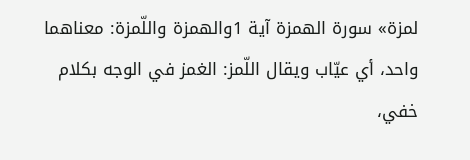لمزة» سورة الهمزة آية 1والهمزة واللّمزة: معناهما واحد، أي عيّاب ويقال اللّمز: الغمز في الوجه بكلام خفي،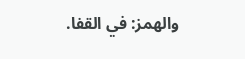والهمز: في القفا.